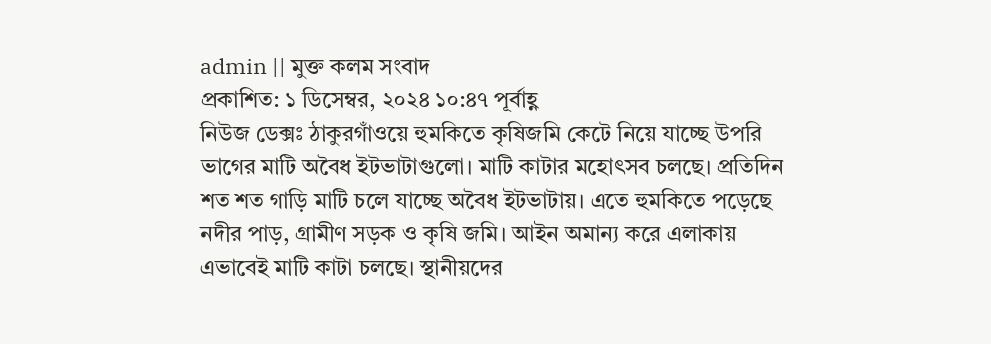admin || মুক্ত কলম সংবাদ
প্রকাশিত: ১ ডিসেম্বর, ২০২৪ ১০:৪৭ পূর্বাহ্ণ
নিউজ ডেক্সঃ ঠাকুরগাঁওয়ে হুমকিতে কৃষিজমি কেটে নিয়ে যাচ্ছে উপরি ভাগের মাটি অবৈধ ইটভাটাগুলো। মাটি কাটার মহোৎসব চলছে। প্রতিদিন শত শত গাড়ি মাটি চলে যাচ্ছে অবৈধ ইটভাটায়। এতে হুমকিতে পড়েছে নদীর পাড়, গ্রামীণ সড়ক ও কৃষি জমি। আইন অমান্য করে এলাকায় এভাবেই মাটি কাটা চলছে। স্থানীয়দের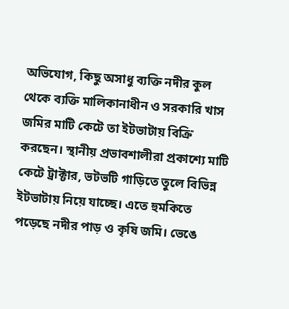অভিযোগ, কিছু অসাধু ব্যক্তি নদীর কুল থেকে ব্যক্তি মালিকানাধীন ও সরকারি খাস জমির মাটি কেটে তা ইটভাটায় বিক্রি করছেন। স্থানীয় প্রভাবশালীরা প্রকাশ্যে মাটি কেটে ট্রাক্টার, ভটভটি গাড়িতে তুলে বিভিন্ন ইটভাটায় নিয়ে যাচ্ছে। এতে হুমকিতে পড়েছে নদীর পাড় ও কৃষি জমি। ভেঙে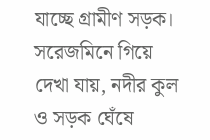যাচ্ছে গ্রামীণ সড়ক।
সরেজমিনে গিয়ে দেখা যায়, নদীর কুল ও সড়ক ঘেঁষে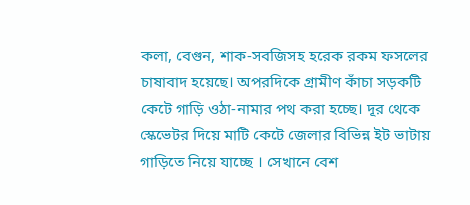কলা, বেগুন, শাক-সবজিসহ হরেক রকম ফসলের চাষাবাদ হয়েছে। অপরদিকে গ্রামীণ কাঁচা সড়কটি কেটে গাড়ি ওঠা-নামার পথ করা হচ্ছে। দূর থেকে স্কেভেটর দিয়ে মাটি কেটে জেলার বিভিন্ন ইট ভাটায় গাড়িতে নিয়ে যাচ্ছে । সেখানে বেশ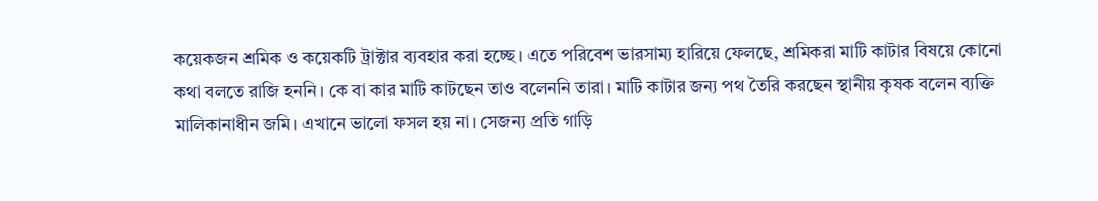কয়েকজন শ্রমিক ও কয়েকটি ট্রাক্টার ব্যবহার করা হচ্ছে। এতে পরিবেশ ভারসাম্য হারিয়ে ফেলছে, শ্রমিকরা মাটি কাটার বিষয়ে কোনো কথা বলতে রাজি হননি। কে বা কার মাটি কাটছেন তাও বলেননি তারা। মাটি কাটার জন্য পথ তৈরি করছেন স্থানীয় কৃষক বলেন ব্যক্তি মালিকানাধীন জমি। এখানে ভালো ফসল হয় না। সেজন্য প্রতি গাড়ি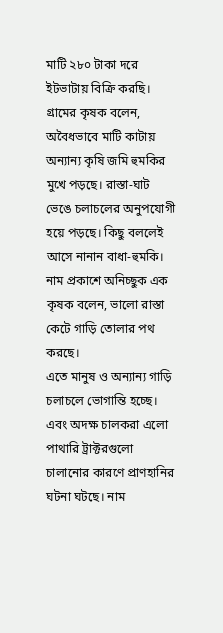মাটি ২৮০ টাকা দরে ইটভাটায় বিক্রি করছি। গ্রামের কৃষক বলেন, অবৈধভাবে মাটি কাটায় অন্যান্য কৃষি জমি হুমকির মুখে পড়ছে। রাস্তা-ঘাট ভেঙে চলাচলের অনুপযোগী হয়ে পড়ছে। কিছু বললেই আসে নানান বাধা-হুমকি। নাম প্রকাশে অনিচ্ছুক এক কৃষক বলেন, ভালো রাস্তা কেটে গাড়ি তোলার পথ করছে।
এতে মানুষ ও অন্যান্য গাড়ি চলাচলে ভোগান্তি হচ্ছে। এবং অদক্ষ চালকরা এলো পাথারি ট্রাক্টরগুলো চালানোর কারণে প্রাণহানির ঘটনা ঘটছে। নাম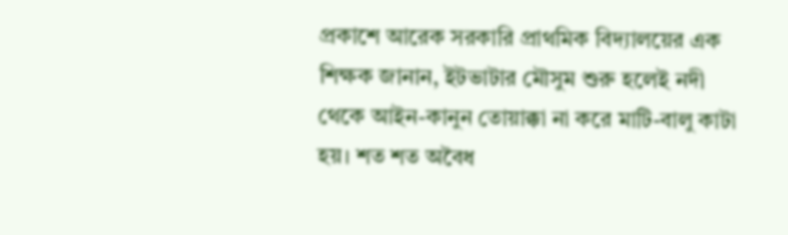প্রকাশে আরেক সরকারি প্রাথমিক বিদ্যালয়ের এক শিক্ষক জানান, ইটভাটার মৌসুম শুরু হলেই নদী থেকে আইন-কানুন তোয়াক্কা না করে মাটি-বালু কাটা হয়। শত শত অবৈধ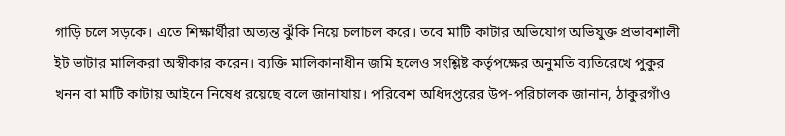গাড়ি চলে সড়কে। এতে শিক্ষার্থীরা অত্যন্ত ঝুঁকি নিয়ে চলাচল করে। তবে মাটি কাটার অভিযোগ অভিযুক্ত প্রভাবশালী ইট ভাটার মালিকরা অস্বীকার করেন। ব্যক্তি মালিকানাধীন জমি হলেও সংশ্লিষ্ট কর্তৃপক্ষের অনুমতি ব্যতিরেখে পুকুর খনন বা মাটি কাটায় আইনে নিষেধ রয়েছে বলে জানাযায়। পরিবেশ অধিদপ্তরের উপ-পরিচালক জানান, ঠাকুরগাঁও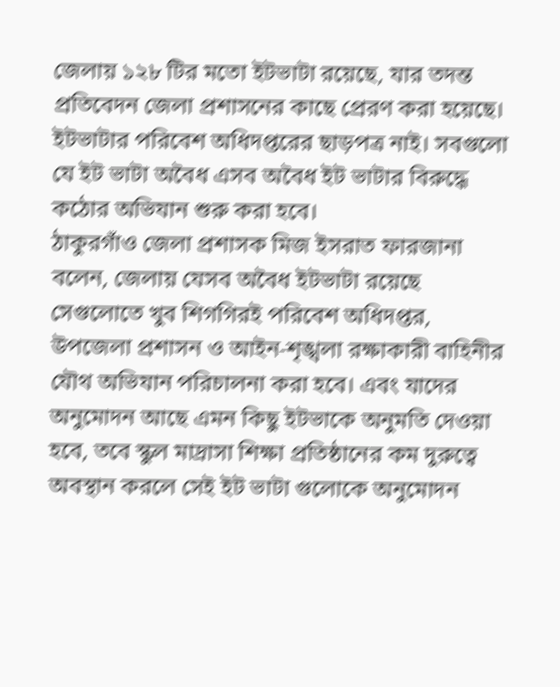জেলায় ১২৮ টির মতো ইটভাটা রয়েছে, যার তদন্ত প্রতিবেদন জেলা প্রশাসনের কাছে প্রেরণ করা হয়েছে। ইটভাটার পরিবেশ অধিদপ্তরের ছাড়পত্র নাই। সবগুলো যে ইট ভাটা অবৈধ এসব অবৈধ ইট ভাটার বিরুদ্ধে কঠোর অভিযান শুরু করা হবে।
ঠাকুরগাঁও জেলা প্রশাসক মিজ ইসরাত ফারজানা বলেন, জেলায় যেসব অবৈধ ইটভাটা রয়েছে সেগুলোতে খুব শিগগিরই পরিবেশ অধিদপ্তর, উপজেলা প্রশাসন ও আইন-শৃঙ্খলা রক্ষাকারী বাহিনীর যৌথ অভিযান পরিচালনা করা হবে। এবং যাদের অনুমোদন আছে এমন কিছু ইটভাকে অনুমতি দেওয়া হবে, তবে স্কুল মাদ্রাসা শিক্ষা প্রতিষ্ঠানের কম দুরুত্বে অবস্থান করলে সেই ইট ভাটা গুলোকে অনুমোদন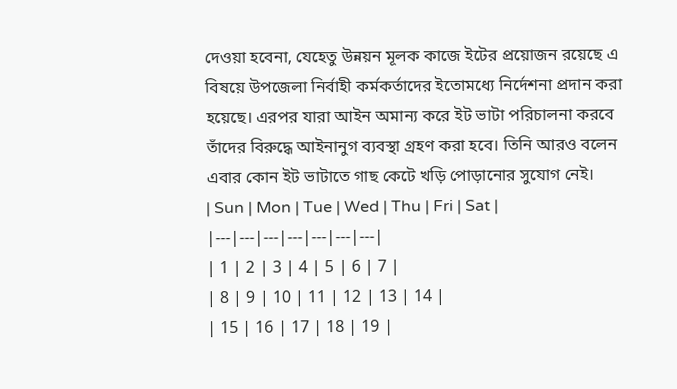দেওয়া হবেনা, যেহেতু উন্নয়ন মূলক কাজে ইটের প্রয়োজন রয়েছে এ বিষয়ে উপজেলা নির্বাহী কর্মকর্তাদের ইতোমধ্যে নির্দেশনা প্রদান করা হয়েছে। এরপর যারা আইন অমান্য করে ইট ভাটা পরিচালনা করবে তাঁদের বিরুদ্ধে আইনানুগ ব্যবস্থা গ্রহণ করা হবে। তিনি আরও বলেন এবার কোন ইট ভাটাতে গাছ কেটে খড়ি পোড়ানোর সুযোগ নেই।
| Sun | Mon | Tue | Wed | Thu | Fri | Sat |
|---|---|---|---|---|---|---|
| 1 | 2 | 3 | 4 | 5 | 6 | 7 |
| 8 | 9 | 10 | 11 | 12 | 13 | 14 |
| 15 | 16 | 17 | 18 | 19 |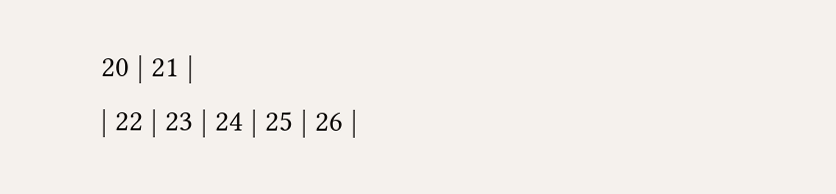20 | 21 |
| 22 | 23 | 24 | 25 | 26 |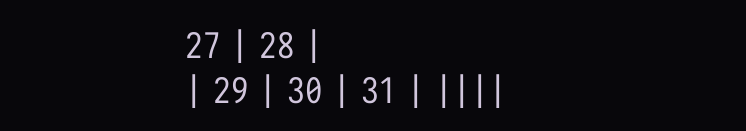27 | 28 |
| 29 | 30 | 31 | ||||